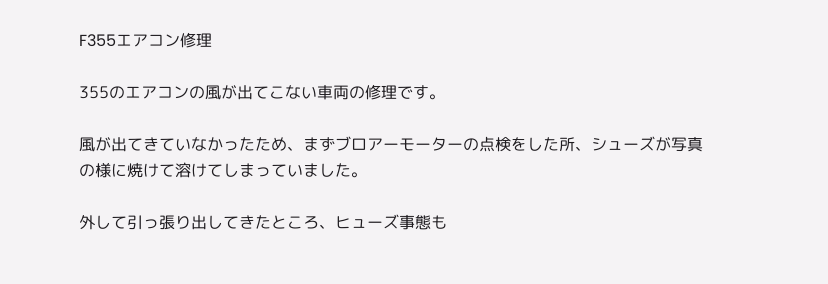F355エアコン修理

355のエアコンの風が出てこない車両の修理です。

風が出てきていなかったため、まずブロアーモーターの点検をした所、シューズが写真の様に焼けて溶けてしまっていました。

外して引っ張り出してきたところ、ヒューズ事態も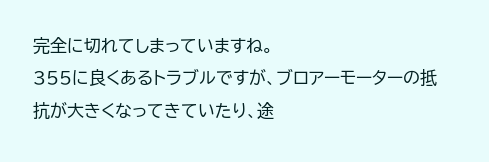完全に切れてしまっていますね。
355に良くあるトラブルですが、ブロアーモーターの抵抗が大きくなってきていたり、途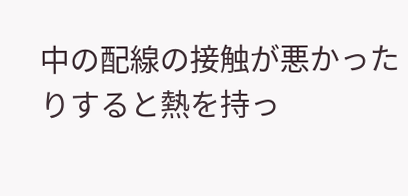中の配線の接触が悪かったりすると熱を持っ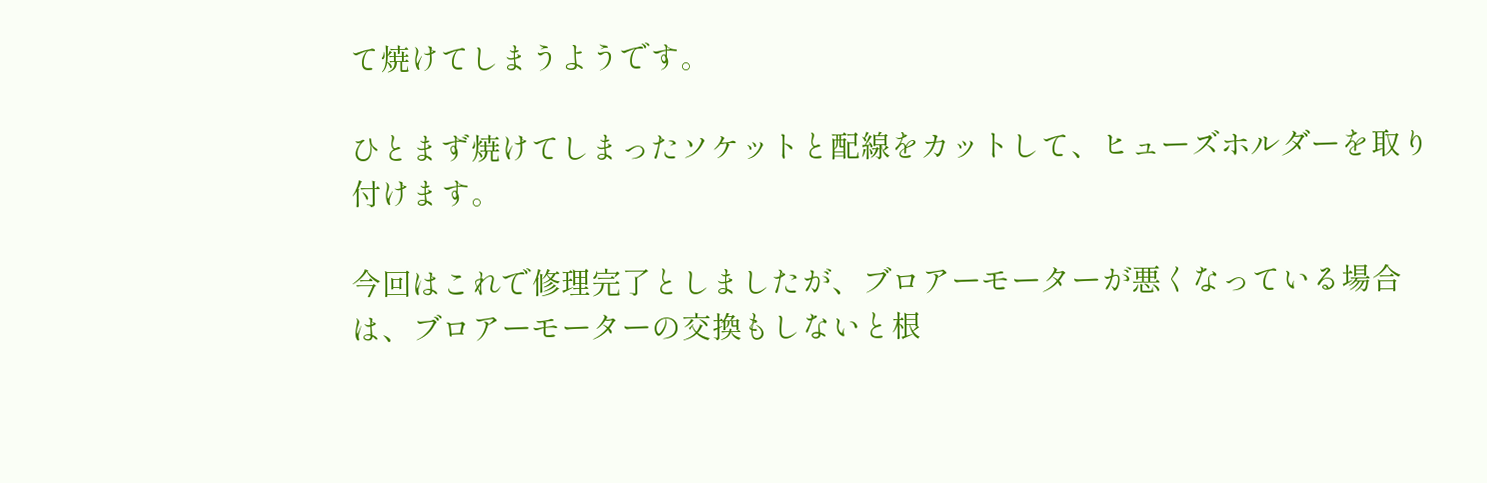て焼けてしまうようです。

ひとまず焼けてしまったソケットと配線をカットして、ヒューズホルダーを取り付けます。

今回はこれで修理完了としましたが、ブロアーモーターが悪くなっている場合は、ブロアーモーターの交換もしないと根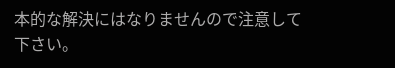本的な解決にはなりませんので注意して下さい。